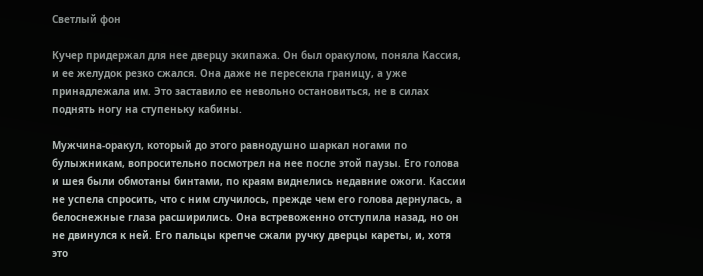Светлый фон

Кучер придержал для нее дверцу экипажа. Он был оракулом, поняла Кассия, и ее желудок резко сжался. Она даже не пересекла границу, а уже принадлежала им. Это заставило ее невольно остановиться, не в силах поднять ногу на ступеньку кабины.

Мужчина-оракул, который до этого равнодушно шаркал ногами по булыжникам, вопросительно посмотрел на нее после этой паузы. Его голова и шея были обмотаны бинтами, по краям виднелись недавние ожоги. Кассии не успела спросить, что с ним случилось, прежде чем его голова дернулась, а белоснежные глаза расширились. Она встревоженно отступила назад, но он не двинулся к ней. Его пальцы крепче сжали ручку дверцы кареты, и, хотя это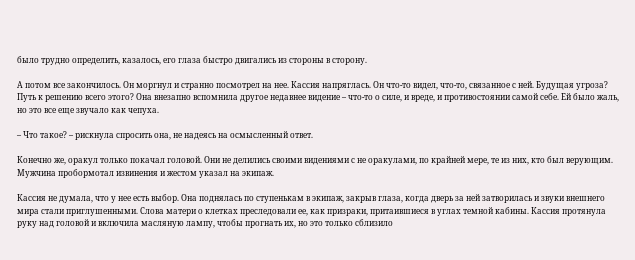было трудно определить, казалось, его глаза быстро двигались из стороны в сторону.

А потом все закончилось. Он моргнул и странно посмотрел на нее. Кассия напряглась. Он что-то видел, что-то, связанное с ней. Будущая угроза? Путь к решению всего этого? Она внезапно вспомнила другое недавнее видение – что-то о силе, и вреде, и противостоянии самой себе. Ей было жаль, но это все еще звучало как чепуха.

– Что такое? – рискнула спросить она, не надеясь на осмысленный ответ.

Конечно же, оракул только покачал головой. Они не делились своими видениями с не оракулами, по крайней мере, те из них, кто был верующим. Мужчина пробормотал извинения и жестом указал на экипаж.

Кассия не думала, что у нее есть выбор. Она поднялась по ступенькам в экипаж, закрыв глаза, когда дверь за ней затворилась и звуки внешнего мира стали приглушенными. Слова матери о клетках преследовали ее, как призраки, притаившиеся в углах темной кабины. Кассия протянула руку над головой и включила масляную лампу, чтобы прогнать их, но это только сблизило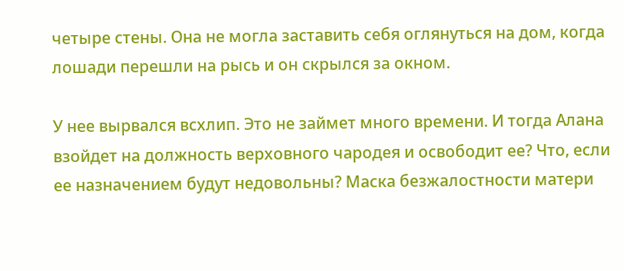четыре стены. Она не могла заставить себя оглянуться на дом, когда лошади перешли на рысь и он скрылся за окном.

У нее вырвался всхлип. Это не займет много времени. И тогда Алана взойдет на должность верховного чародея и освободит ее? Что, если ее назначением будут недовольны? Маска безжалостности матери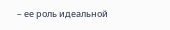– ее роль идеальной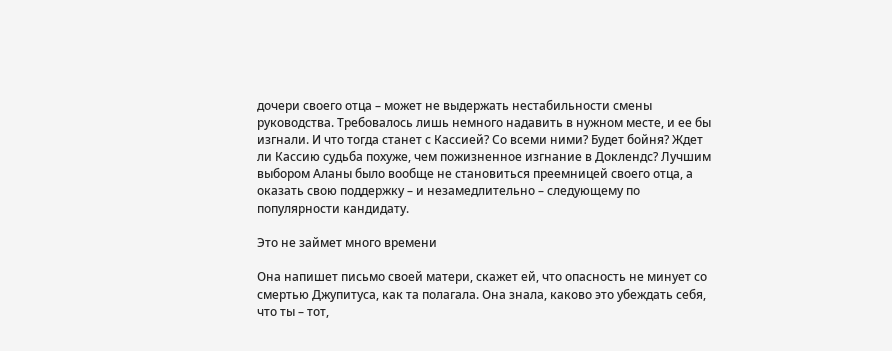дочери своего отца – может не выдержать нестабильности смены руководства. Требовалось лишь немного надавить в нужном месте, и ее бы изгнали. И что тогда станет с Кассией? Со всеми ними? Будет бойня? Ждет ли Кассию судьба похуже, чем пожизненное изгнание в Доклендс? Лучшим выбором Аланы было вообще не становиться преемницей своего отца, а оказать свою поддержку – и незамедлительно – следующему по популярности кандидату.

Это не займет много времени

Она напишет письмо своей матери, скажет ей, что опасность не минует со смертью Джупитуса, как та полагала. Она знала, каково это убеждать себя, что ты – тот,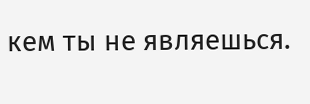кем ты не являешься.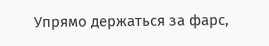Упрямо держаться за фарс,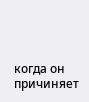когда он причиняет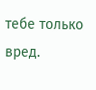тебе только вред.